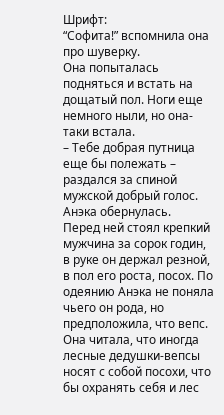Шрифт:
“Софита!” вспомнила она про шуверку.
Она попыталась подняться и встать на дощатый пол. Ноги еще немного ныли, но она-таки встала.
– Тебе добрая путница еще бы полежать – раздался за спиной мужской добрый голос.
Анэка обернулась.
Перед ней стоял крепкий мужчина за сорок годин, в руке он держал резной, в пол его роста, посох. По одеянию Анэка не поняла чьего он рода, но предположила, что вепс. Она читала, что иногда лесные дедушки-вепсы носят с собой посохи, что бы охранять себя и лес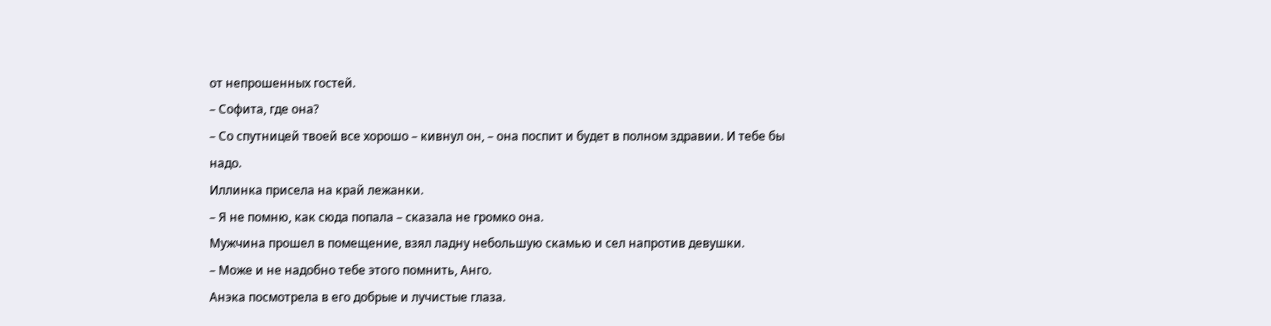от непрошенных гостей.
– Софита, где она?
– Со спутницей твоей все хорошо – кивнул он, – она поспит и будет в полном здравии. И тебе бы надо.
Иллинка присела на край лежанки.
– Я не помню, как сюда попала – сказала не громко она.
Мужчина прошел в помещение, взял ладну небольшую скамью и сел напротив девушки.
– Може и не надобно тебе этого помнить, Анго.
Анэка посмотрела в его добрые и лучистые глаза.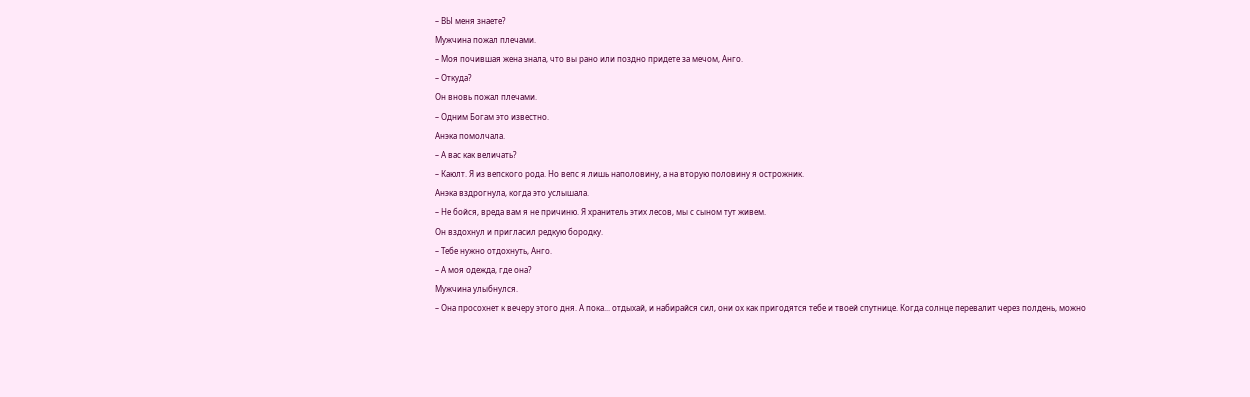– ВЫ меня знаете?
Мужчина пожал плечами.
– Моя почившая жена знала, что вы рано или поздно придете за мечом, Анго.
– Откуда?
Он вновь пожал плечами.
– Одним Богам это известно.
Анэка помолчала.
– А вас как величать?
– Каюлт. Я из вепского рода. Но вепс я лишь наполовину, а на вторую половину я острожник.
Анэка вздрогнула, когда это услышала.
– Не бойся, вреда вам я не причиню. Я хранитель этих лесов, мы с сыном тут живем.
Он вздохнул и пригласил редкую бородку.
– Тебе нужно отдохнуть, Анго.
– А моя одежда, где она?
Мужчина улыбнулся.
– Она просохнет к вечеру этого дня. А пока... отдыхай, и набирайся сил, они ох как пригодятся тебе и твоей спутнице. Когда солнце перевалит через полдень, можно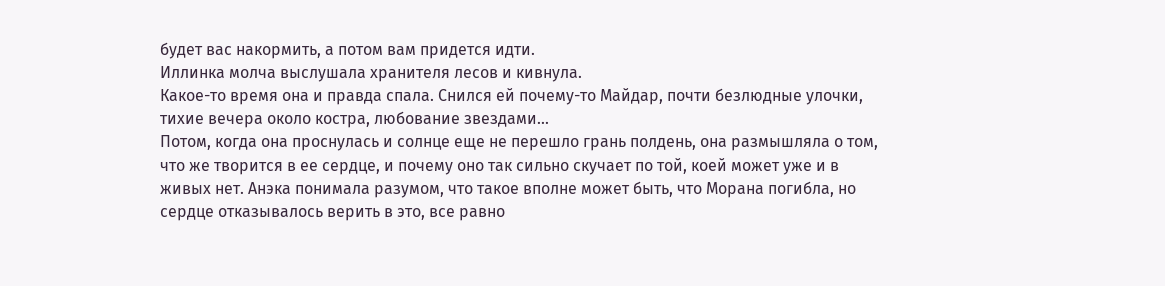будет вас накормить, а потом вам придется идти.
Иллинка молча выслушала хранителя лесов и кивнула.
Какое-то время она и правда спала. Снился ей почему-то Майдар, почти безлюдные улочки, тихие вечера около костра, любование звездами...
Потом, когда она проснулась и солнце еще не перешло грань полдень, она размышляла о том, что же творится в ее сердце, и почему оно так сильно скучает по той, коей может уже и в живых нет. Анэка понимала разумом, что такое вполне может быть, что Морана погибла, но сердце отказывалось верить в это, все равно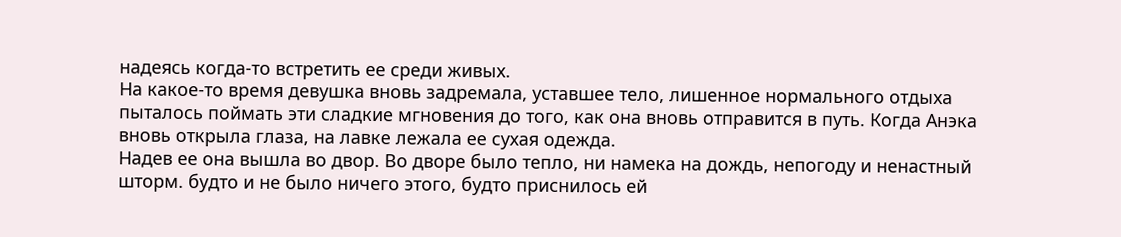надеясь когда-то встретить ее среди живых.
На какое-то время девушка вновь задремала, уставшее тело, лишенное нормального отдыха пыталось поймать эти сладкие мгновения до того, как она вновь отправится в путь. Когда Анэка вновь открыла глаза, на лавке лежала ее сухая одежда.
Надев ее она вышла во двор. Во дворе было тепло, ни намека на дождь, непогоду и ненастный шторм. будто и не было ничего этого, будто приснилось ей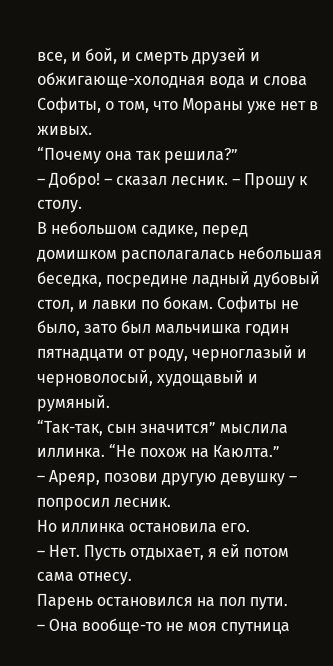все, и бой, и смерть друзей и обжигающе-холодная вода и слова Софиты, о том, что Мораны уже нет в живых.
“Почему она так решила?”
– Добро! – сказал лесник. – Прошу к столу.
В небольшом садике, перед домишком располагалась небольшая беседка, посредине ладный дубовый стол, и лавки по бокам. Софиты не было, зато был мальчишка годин пятнадцати от роду, черноглазый и черноволосый, худощавый и румяный.
“Так-так, сын значится” мыслила иллинка. “Не похож на Каюлта.”
– Ареяр, позови другую девушку – попросил лесник.
Но иллинка остановила его.
– Нет. Пусть отдыхает, я ей потом сама отнесу.
Парень остановился на пол пути.
– Она вообще-то не моя спутница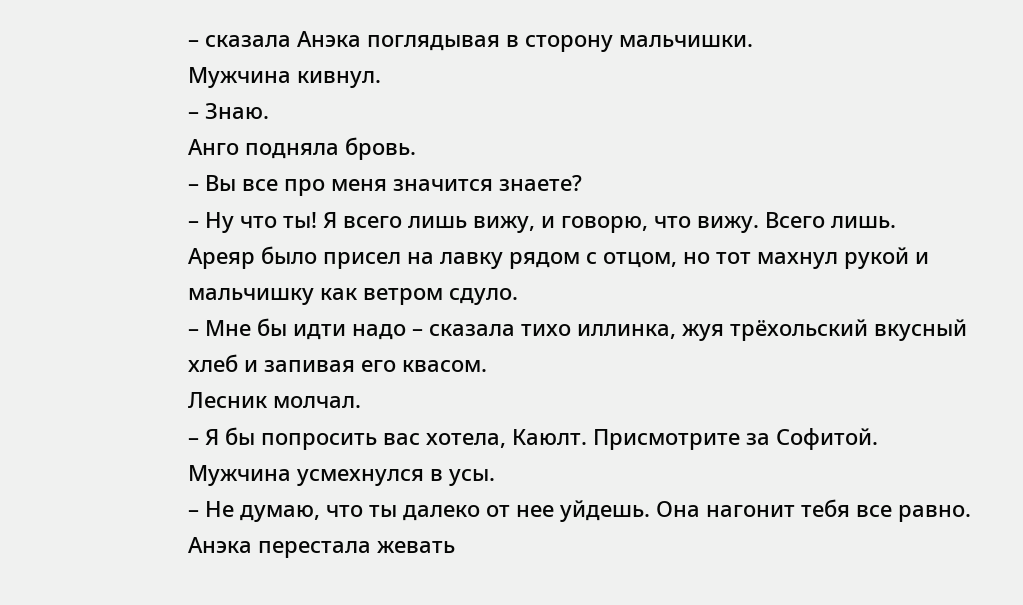– сказала Анэка поглядывая в сторону мальчишки.
Мужчина кивнул.
– Знаю.
Анго подняла бровь.
– Вы все про меня значится знаете?
– Ну что ты! Я всего лишь вижу, и говорю, что вижу. Всего лишь.
Ареяр было присел на лавку рядом с отцом, но тот махнул рукой и мальчишку как ветром сдуло.
– Мне бы идти надо – сказала тихо иллинка, жуя трёхольский вкусный хлеб и запивая его квасом.
Лесник молчал.
– Я бы попросить вас хотела, Каюлт. Присмотрите за Софитой.
Мужчина усмехнулся в усы.
– Не думаю, что ты далеко от нее уйдешь. Она нагонит тебя все равно.
Анэка перестала жевать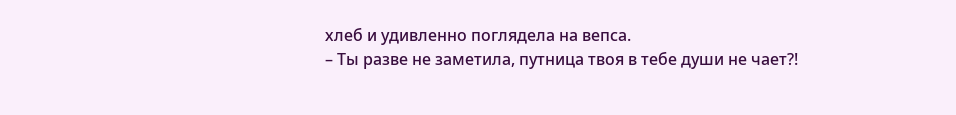хлеб и удивленно поглядела на вепса.
– Ты разве не заметила, путница твоя в тебе души не чает?!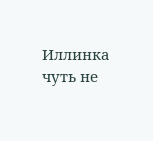Иллинка чуть не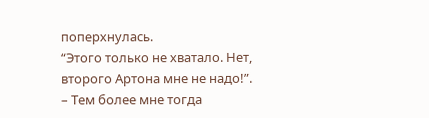поперхнулась.
“Этого только не хватало. Нет, второго Артона мне не надо!”.
– Тем более мне тогда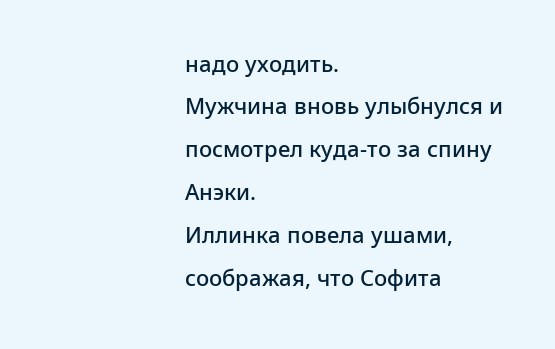надо уходить.
Мужчина вновь улыбнулся и посмотрел куда-то за спину Анэки.
Иллинка повела ушами, соображая, что Софита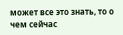может все это знать, то о чем сейчас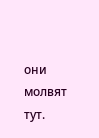они молвят тут.